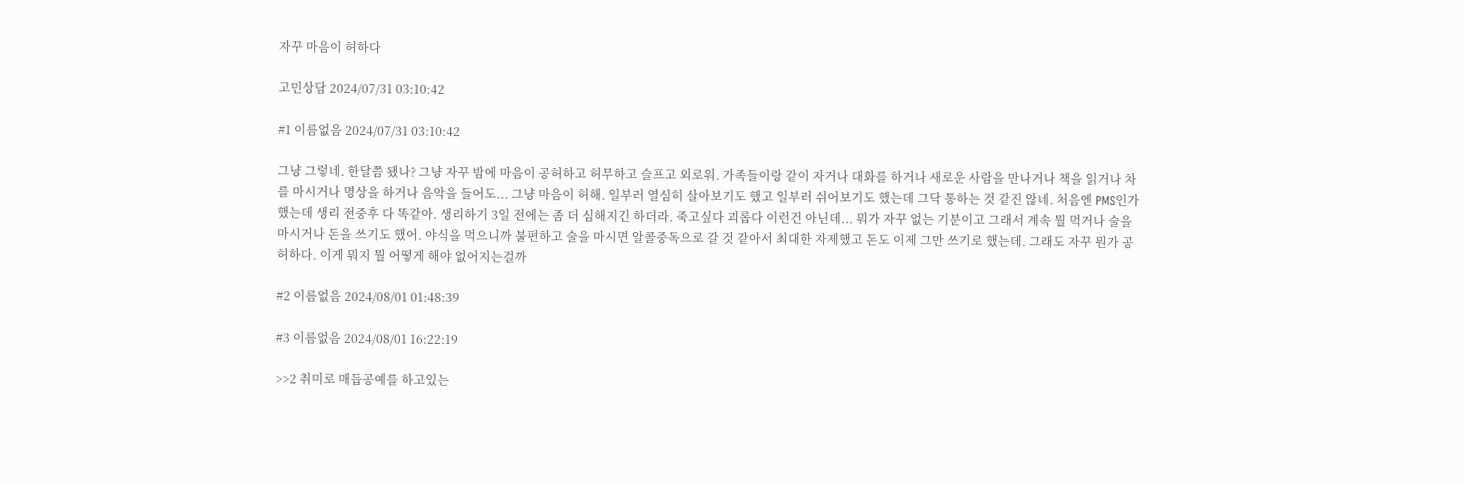자꾸 마음이 허하다

고민상담 2024/07/31 03:10:42

#1 이름없음 2024/07/31 03:10:42

그냥 그렇네. 한달쯤 됐나? 그냥 자꾸 밤에 마음이 공허하고 허무하고 슬프고 외로워. 가족들이랑 같이 자거나 대화를 하거나 새로운 사람을 만나거나 책을 읽거나 차를 마시거나 명상을 하거나 음악을 들어도... 그냥 마음이 허해. 일부러 열심히 살아보기도 했고 일부러 쉬어보기도 했는데 그닥 통하는 것 같진 않네. 처음엔 PMS인가 했는데 생리 전중후 다 똑같아. 생리하기 3일 전에는 좀 더 심해지긴 하더라. 죽고싶다 괴롭다 이런건 아닌데... 뭐가 자꾸 없는 기분이고 그래서 계속 뭘 먹거나 술을 마시거나 돈을 쓰기도 했어. 야식을 먹으니까 불편하고 술을 마시면 알콜중독으로 갈 것 같아서 최대한 자제했고 돈도 이제 그만 쓰기로 했는데. 그래도 자꾸 뭔가 공허하다. 이게 뭐지 뭘 어떻게 해야 없어지는걸까

#2 이름없음 2024/08/01 01:48:39

#3 이름없음 2024/08/01 16:22:19

>>2 취미로 매듭공예를 하고있는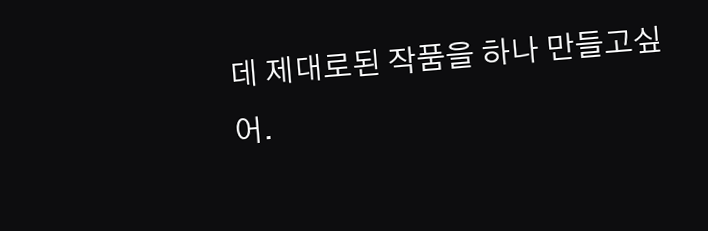데 제대로된 작품을 하나 만들고싶어.